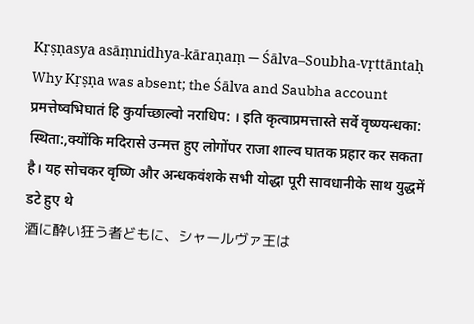Kṛṣṇasya asāṃnidhya-kāraṇaṃ — Śālva–Soubha-vṛttāntaḥ
Why Kṛṣṇa was absent; the Śālva and Saubha account
प्रमत्तेष्वभिघातं हि कुर्याच्छाल्वो नराधिप: । इति कृत्वाप्रमत्तास्ते सर्वे वृष्ण्यन्धका: स्थिता:,क्योंकि मदिरासे उन्मत्त हुए लोगोंपर राजा शाल्व घातक प्रहार कर सकता है। यह सोचकर वृष्णि और अन्धकवंशके सभी योद्धा पूरी सावधानीके साथ युद्धमें डटे हुए थे
酒に酔い狂う者どもに、シャールヴァ王は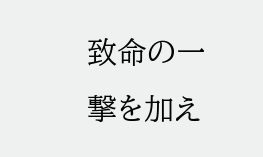致命の一撃を加え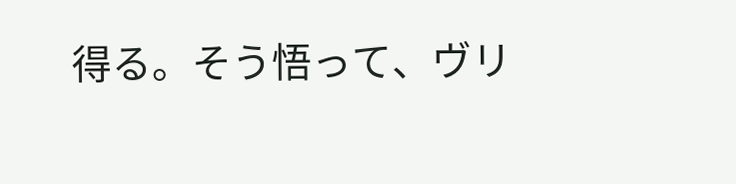得る。そう悟って、ヴリ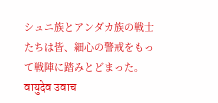シュニ族とアンダカ族の戦士たちは皆、細心の警戒をもって戦陣に踏みとどまった。
वायुदेव उवाच